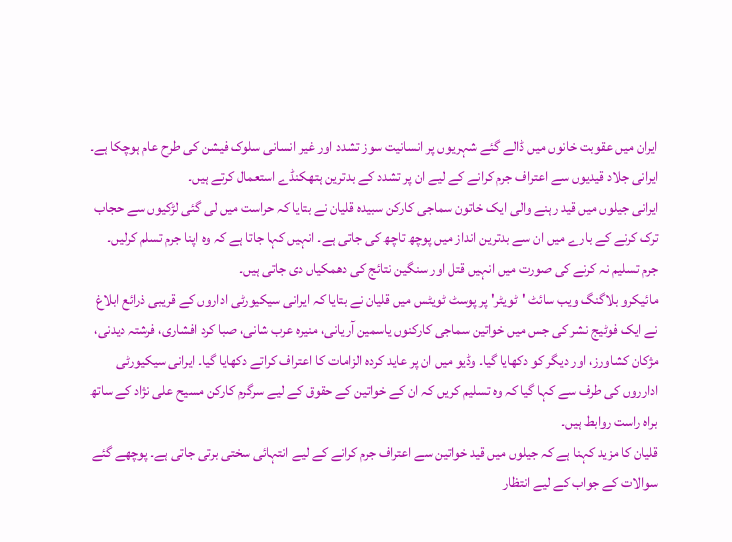ایران میں عقوبت خانوں میں ڈالے گئے شہریوں پر انسانیت سوز تشدد اور غیر انسانی سلوک فیشن کی طرح عام ہوچکا ہے۔ ایرانی جلاد قیدیوں سے اعتراف جرم کرانے کے لیے ان پر تشدد کے بدترین ہتھکنڈے استعمال کرتے ہیں۔
ایرانی جیلوں میں قید رہنے والی ایک خاتون سماجی کارکن سبیدہ قلیان نے بتایا کہ حراست میں لی گئی لڑکیوں سے حجاب ترک کرنے کے بارے میں ان سے بدترین انداز میں پوچھ تاچھ کی جاتی ہے۔ انہیں کہا جاتا ہے کہ وہ اپنا جرم تسلم کرلیں۔ جرم تسلیم نہ کرنے کی صورت میں انہیں قتل اور سنگین نتائج کی دھمکیاں دی جاتی ہیں۔
مائیکرو بلاگنگ ویب سائٹ 'ٹویٹر' پر پوسٹ ٹویٹس میں قلیان نے بتایا کہ ایرانی سیکیورٹی اداروں کے قریبی ذرائع ابلاغ نے ایک فوٹیج نشر کی جس میں خواتین سماجی کارکنوں یاسمین آریانی، منیرہ عرب شانی، صبا کرد افشاری، فرشتہ دیدنی، مژکان کشاورز، اور دیگر کو دکھایا گیا۔ وڈیو میں ان پر عاید کردہ الزامات کا اعتراف کراتے دکھایا گیا۔ ایرانی سیکیورٹی ادارروں کی طرف سے کہا گیا کہ وہ تسلیم کریں کہ ان کے خواتین کے حقوق کے لیے سرگرم کارکن مسیح علی نژاد کے ساتھ براہ راست روابط ہیں۔
قلیان کا مزید کہنا ہے کہ جیلوں میں قید خواتین سے اعتراف جرم کرانے کے لیے انتہائی سختی برتی جاتی ہے۔ پوچھے گئے سوالات کے جواب کے لیے انتظار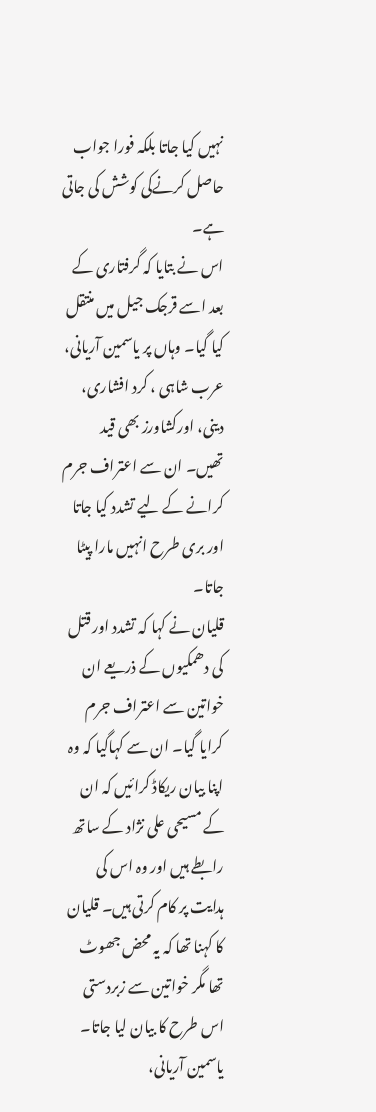نہیں کیا جاتا بلکہ فورا جواب حاصل کرنےکی کوشش کی جاتی ہے۔
اس نے بتایا کہ گرفتاری کے بعد اسے قرجک جیل میں منتقل کیا گیا۔ وہاں پر یاسمین آریانی، عرب شاہی ، کرد افشاری، دینی، اورکشاورز بھی قید تھیں۔ ان سے اعتراف جرم کرانے کے لیے تشدد کیا جاتا اور بری طرح انہیں مارا پیٹا جاتا۔
قلیان نے کہا کہ تشدد اور قتل کی دھمکیوں کے ذریعے ان خواتین سے اعتراف جرم کرایا گیا۔ ان سے کہاگیا کہ وہ اپنا بیان ریکاڈ کرائیں کہ ان کے مسیحی علی نژاد کے ساتھ رابطے ہیں اور وہ اس کی ہدایت پر کام کرتی ہیں۔ قلیان کا کہنا تھا کہ یہ محض جھوٹ تھا مگر خواتین سے زبردستی اس طرح کا بیان لیا جاتا۔
یاسمین آریانی،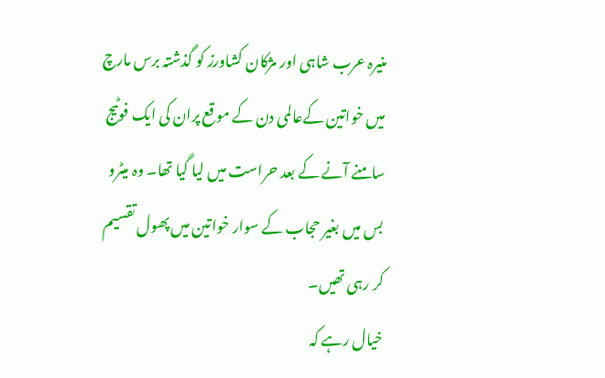منیرہ عرب شاہی اور مژکان کشاورز کو گذشتہ برس مارچ میں خواتین کےعالمی دن کے موقع پران کی ایک فوٹیج سامنے آنے کے بعد حراست میں لیا گیا تھا۔ وہ میٹرو بس میں بغیر حجاب کے سوار خواتین میں پھول تقسیم کر رہی تھیں۔
خیال رہے کہ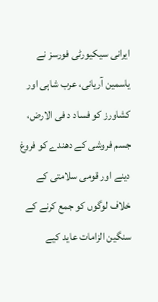ایرانی سیکیورٹی فورسز نے یاسمین آریانی، عرب شاہی اور کشاورز کو فساد د فی الارض، جسم فروشی کے دھندے کو فروغ دینے اور قومی سلامتی کے خلاف لوگوں کو جمع کرنے کے سنگین الزامات عاید کیے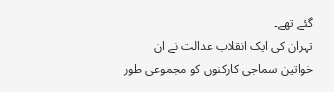گئے تھے۔
تہران کی ایک انقلاب عدالت نے ان خواتین سماجی کارکنوں کو مجموعی طور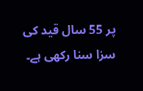پر 55 سال قید کی سزا سنا رکھی ہے۔